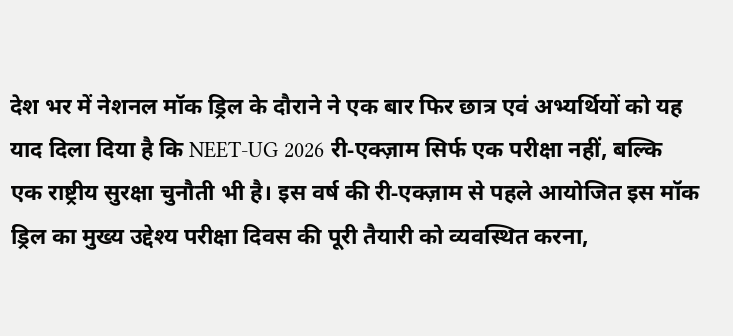देश भर में नेशनल मॉक ड्रिल के दौराने ने एक बार फिर छात्र एवं अभ्यर्थियों को यह याद दिला दिया है कि NEET‑UG 2026 री‑एक्ज़ाम सिर्फ एक परीक्षा नहीं, बल्कि एक राष्ट्रीय सुरक्षा चुनौती भी है। इस वर्ष की री‑एक्ज़ाम से पहले आयोजित इस मॉक ड्रिल का मुख्य उद्देश्य परीक्षा दिवस की पूरी तैयारी को व्यवस्थित करना,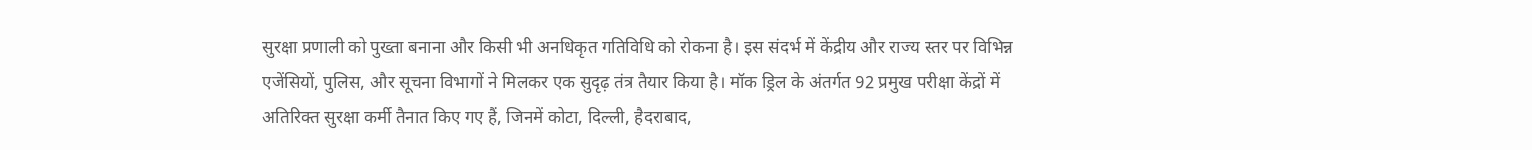सुरक्षा प्रणाली को पुख्ता बनाना और किसी भी अनधिकृत गतिविधि को रोकना है। इस संदर्भ में केंद्रीय और राज्य स्तर पर विभिन्न एजेंसियों, पुलिस, और सूचना विभागों ने मिलकर एक सुदृढ़ तंत्र तैयार किया है। मॉक ड्रिल के अंतर्गत 92 प्रमुख परीक्षा केंद्रों में अतिरिक्त सुरक्षा कर्मी तैनात किए गए हैं, जिनमें कोटा, दिल्ली, हैदराबाद,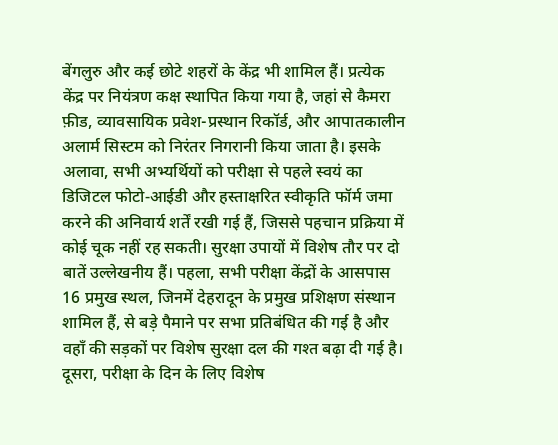बेंगलुरु और कई छोटे शहरों के केंद्र भी शामिल हैं। प्रत्येक केंद्र पर नियंत्रण कक्ष स्थापित किया गया है, जहां से कैमरा फ़ीड, व्यावसायिक प्रवेश-प्रस्थान रिकॉर्ड, और आपातकालीन अलार्म सिस्टम को निरंतर निगरानी किया जाता है। इसके अलावा, सभी अभ्यर्थियों को परीक्षा से पहले स्वयं का डिजिटल फोटो‑आईडी और हस्ताक्षरित स्वीकृति फॉर्म जमा करने की अनिवार्य शर्तें रखी गई हैं, जिससे पहचान प्रक्रिया में कोई चूक नहीं रह सकती। सुरक्षा उपायों में विशेष तौर पर दो बातें उल्लेखनीय हैं। पहला, सभी परीक्षा केंद्रों के आसपास 16 प्रमुख स्थल, जिनमें देहरादून के प्रमुख प्रशिक्षण संस्थान शामिल हैं, से बड़े पैमाने पर सभा प्रतिबंधित की गई है और वहाँ की सड़कों पर विशेष सुरक्षा दल की गश्त बढ़ा दी गई है। दूसरा, परीक्षा के दिन के लिए विशेष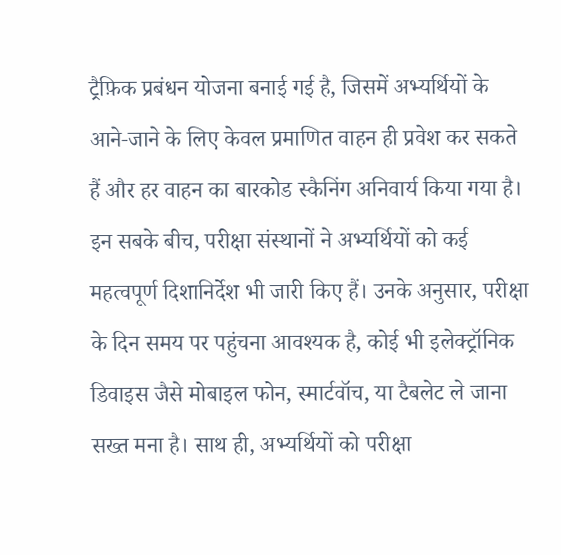ट्रैफ़िक प्रबंधन योजना बनाई गई है, जिसमें अभ्यर्थियों के आने‑जाने के लिए केवल प्रमाणित वाहन ही प्रवेश कर सकते हैं और हर वाहन का बारकोड स्कैनिंग अनिवार्य किया गया है। इन सबके बीच, परीक्षा संस्थानों ने अभ्यर्थियों को कई महत्वपूर्ण दिशानिर्देश भी जारी किए हैं। उनके अनुसार, परीक्षा के दिन समय पर पहुंचना आवश्यक है, कोई भी इलेक्ट्रॉनिक डिवाइस जैसे मोबाइल फोन, स्मार्टवॉच, या टैबलेट ले जाना सख्त मना है। साथ ही, अभ्यर्थियों को परीक्षा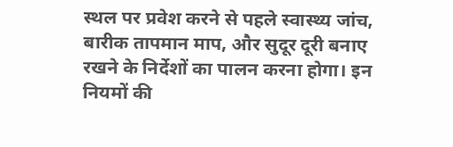स्थल पर प्रवेश करने से पहले स्वास्थ्य जांच, बारीक तापमान माप, और सुदूर दूरी बनाए रखने के निर्देशों का पालन करना होगा। इन नियमों की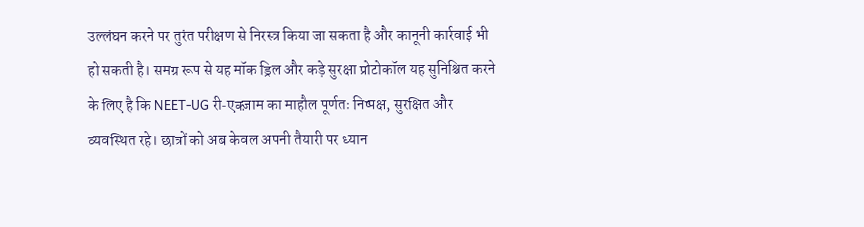उल्लंघन करने पर तुरंत परीक्षण से निरस्त्र किया जा सकता है और कानूनी कार्रवाई भी हो सकती है। समग्र रूप से यह मॉक ड्रिल और कड़े सुरक्षा प्रोटोकॉल यह सुनिश्चित करने के लिए है कि NEET‑UG री‑एक्ज़ाम का माहौल पूर्णतः निष्पक्ष, सुरक्षित और व्यवस्थित रहे। छात्रों को अब केवल अपनी तैयारी पर ध्यान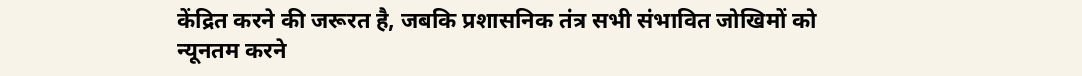केंद्रित करने की जरूरत है, जबकि प्रशासनिक तंत्र सभी संभावित जोखिमों को न्यूनतम करने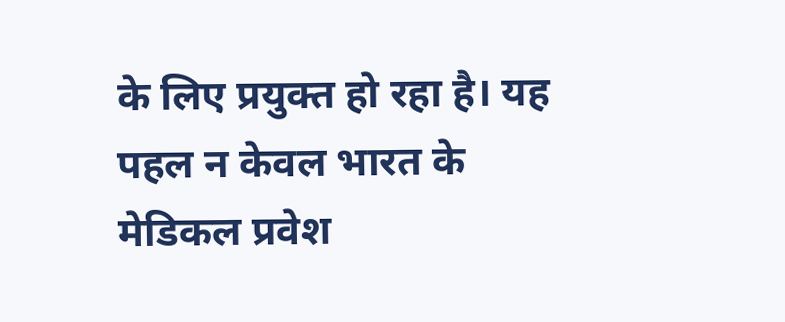के लिए प्रयुक्त हो रहा है। यह पहल न केवल भारत के मेडिकल प्रवेश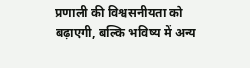प्रणाली की विश्वसनीयता को बढ़ाएगी, बल्कि भविष्य में अन्य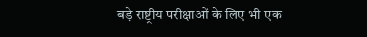बड़े राष्ट्रीय परीक्षाओं के लिए भी एक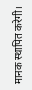मानक स्थापित करेगी।